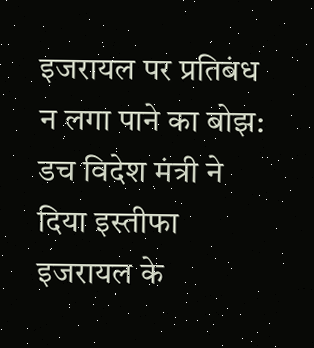इजरायल पर प्रतिबंध न लगा पाने का बोझ: डच विदेश मंत्री ने दिया इस्तीफा
इजरायल के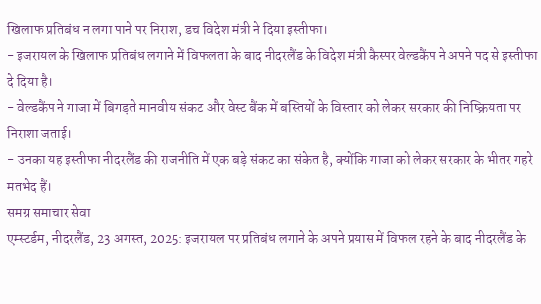खिलाफ प्रतिबंध न लगा पाने पर निराश, डच विदेश मंत्री ने दिया इस्तीफा।
- इजरायल के खिलाफ प्रतिबंध लगाने में विफलता के बाद नीदरलैंड के विदेश मंत्री कैस्पर वेल्डकैंप ने अपने पद से इस्तीफा दे दिया है।
- वेल्डकैंप ने गाजा में बिगड़ते मानवीय संकट और वेस्ट बैंक में बस्तियों के विस्तार को लेकर सरकार की निष्क्रियता पर निराशा जताई।
- उनका यह इस्तीफा नीदरलैंड की राजनीति में एक बड़े संकट का संकेत है, क्योंकि गाजा को लेकर सरकार के भीतर गहरे मतभेद हैं।
समग्र समाचार सेवा
एम्स्टर्डम, नीदरलैंड, 23 अगस्त, 2025: इजरायल पर प्रतिबंध लगाने के अपने प्रयास में विफल रहने के बाद नीदरलैंड के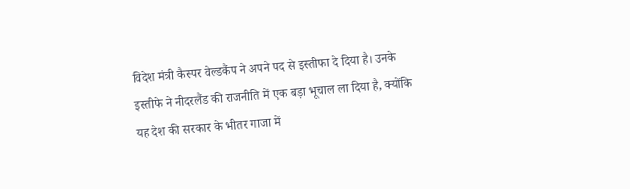विदेश मंत्री कैस्पर वेल्डकैंप ने अपने पद से इस्तीफा दे दिया है। उनके इस्तीफे ने नीदरलैंड की राजनीति में एक बड़ा भूचाल ला दिया है, क्योंकि यह देश की सरकार के भीतर गाजा में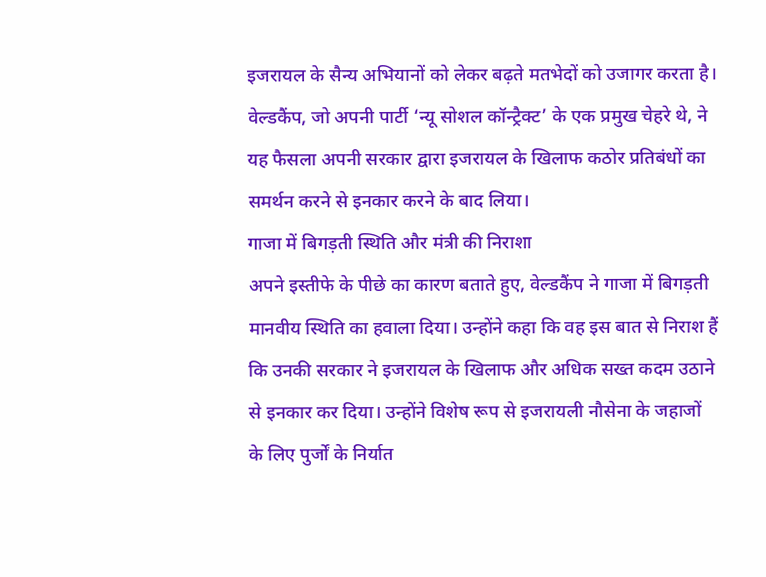इजरायल के सैन्य अभियानों को लेकर बढ़ते मतभेदों को उजागर करता है। वेल्डकैंप, जो अपनी पार्टी ‘न्यू सोशल कॉन्ट्रैक्ट’ के एक प्रमुख चेहरे थे, ने यह फैसला अपनी सरकार द्वारा इजरायल के खिलाफ कठोर प्रतिबंधों का समर्थन करने से इनकार करने के बाद लिया।
गाजा में बिगड़ती स्थिति और मंत्री की निराशा
अपने इस्तीफे के पीछे का कारण बताते हुए, वेल्डकैंप ने गाजा में बिगड़ती मानवीय स्थिति का हवाला दिया। उन्होंने कहा कि वह इस बात से निराश हैं कि उनकी सरकार ने इजरायल के खिलाफ और अधिक सख्त कदम उठाने से इनकार कर दिया। उन्होंने विशेष रूप से इजरायली नौसेना के जहाजों के लिए पुर्जों के निर्यात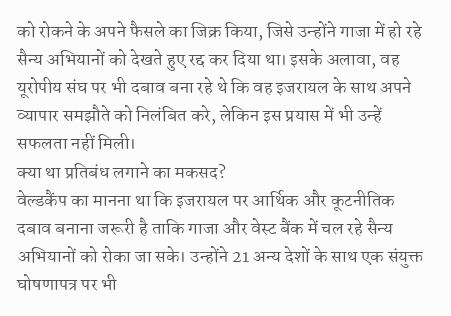को रोकने के अपने फैसले का जिक्र किया, जिसे उन्होंने गाजा में हो रहे सैन्य अभियानों को देखते हुए रद्द कर दिया था। इसके अलावा, वह यूरोपीय संघ पर भी दबाव बना रहे थे कि वह इजरायल के साथ अपने व्यापार समझौते को निलंबित करे, लेकिन इस प्रयास में भी उन्हें सफलता नहीं मिली।
क्या था प्रतिबंध लगाने का मकसद?
वेल्डकैंप का मानना था कि इजरायल पर आर्थिक और कूटनीतिक दबाव बनाना जरूरी है ताकि गाजा और वेस्ट बैंक में चल रहे सैन्य अभियानों को रोका जा सके। उन्होंने 21 अन्य देशों के साथ एक संयुक्त घोषणापत्र पर भी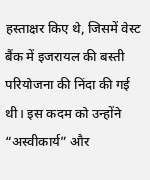हस्ताक्षर किए थे, जिसमें वेस्ट बैंक में इजरायल की बस्ती परियोजना की निंदा की गई थी। इस कदम को उन्होंने “अस्वीकार्य” और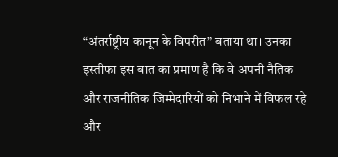“अंतर्राष्ट्रीय कानून के विपरीत” बताया था। उनका इस्तीफा इस बात का प्रमाण है कि वे अपनी नैतिक और राजनीतिक जिम्मेदारियों को निभाने में विफल रहे और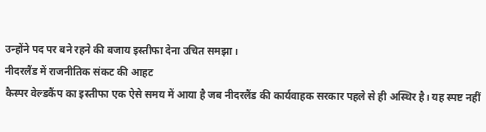उन्होंने पद पर बने रहने की बजाय इस्तीफा देना उचित समझा।
नीदरलैंड में राजनीतिक संकट की आहट
कैस्पर वेल्डकैंप का इस्तीफा एक ऐसे समय में आया है जब नीदरलैंड की कार्यवाहक सरकार पहले से ही अस्थिर है। यह स्पष्ट नहीं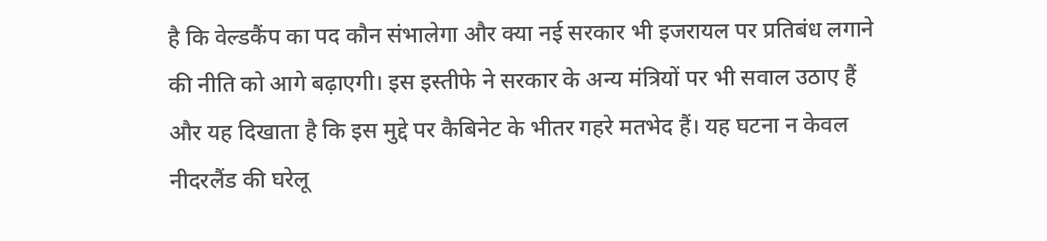है कि वेल्डकैंप का पद कौन संभालेगा और क्या नई सरकार भी इजरायल पर प्रतिबंध लगाने की नीति को आगे बढ़ाएगी। इस इस्तीफे ने सरकार के अन्य मंत्रियों पर भी सवाल उठाए हैं और यह दिखाता है कि इस मुद्दे पर कैबिनेट के भीतर गहरे मतभेद हैं। यह घटना न केवल नीदरलैंड की घरेलू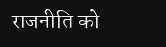राजनीति को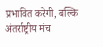प्रभावित करेगी, बल्कि अंतर्राष्ट्रीय मंच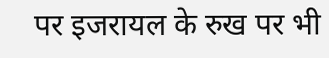पर इजरायल के रुख पर भी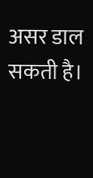असर डाल सकती है।